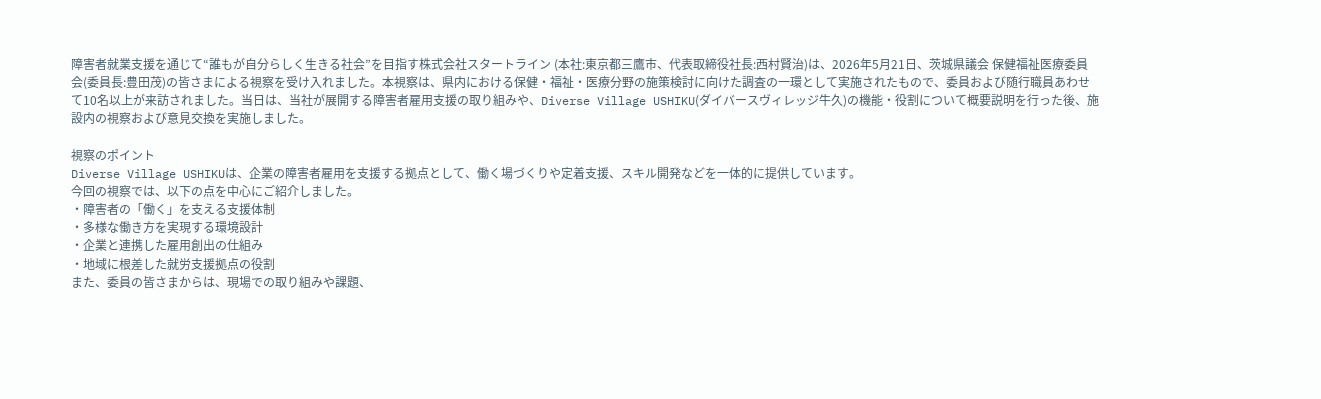障害者就業支援を通じて“誰もが自分らしく生きる社会”を目指す株式会社スタートライン (本社:東京都三鷹市、代表取締役社長:西村賢治)は、2026年5月21日、茨城県議会 保健福祉医療委員会(委員長:豊田茂)の皆さまによる視察を受け入れました。本視察は、県内における保健・福祉・医療分野の施策検討に向けた調査の一環として実施されたもので、委員および随行職員あわせて10名以上が来訪されました。当日は、当社が展開する障害者雇用支援の取り組みや、Diverse Village USHIKU(ダイバースヴィレッジ牛久)の機能・役割について概要説明を行った後、施設内の視察および意見交換を実施しました。

視察のポイント
Diverse Village USHIKUは、企業の障害者雇用を支援する拠点として、働く場づくりや定着支援、スキル開発などを一体的に提供しています。
今回の視察では、以下の点を中心にご紹介しました。
・障害者の「働く」を支える支援体制
・多様な働き方を実現する環境設計
・企業と連携した雇用創出の仕組み
・地域に根差した就労支援拠点の役割
また、委員の皆さまからは、現場での取り組みや課題、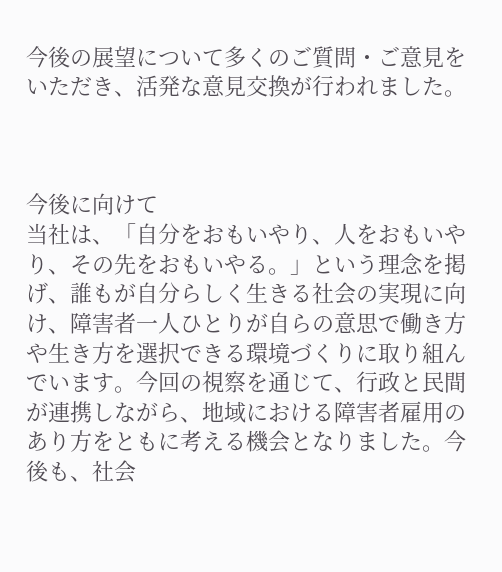今後の展望について多くのご質問・ご意見をいただき、活発な意見交換が行われました。



今後に向けて
当社は、「自分をおもいやり、人をおもいやり、その先をおもいやる。」という理念を掲げ、誰もが自分らしく生きる社会の実現に向け、障害者一人ひとりが自らの意思で働き方や生き方を選択できる環境づくりに取り組んでいます。今回の視察を通じて、行政と民間が連携しながら、地域における障害者雇用のあり方をともに考える機会となりました。今後も、社会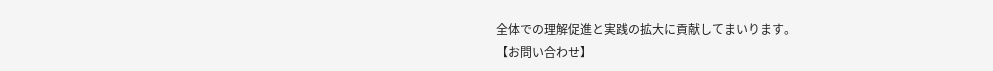全体での理解促進と実践の拡大に貢献してまいります。
【お問い合わせ】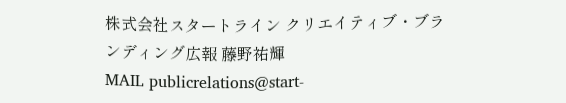株式会社スタートライン クリエイティブ・ブランディング広報 藤野祐輝
MAIL publicrelations@start-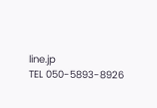line.jp
TEL 050-5893-8926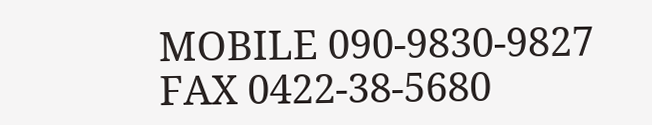MOBILE 090-9830-9827
FAX 0422-38-5680